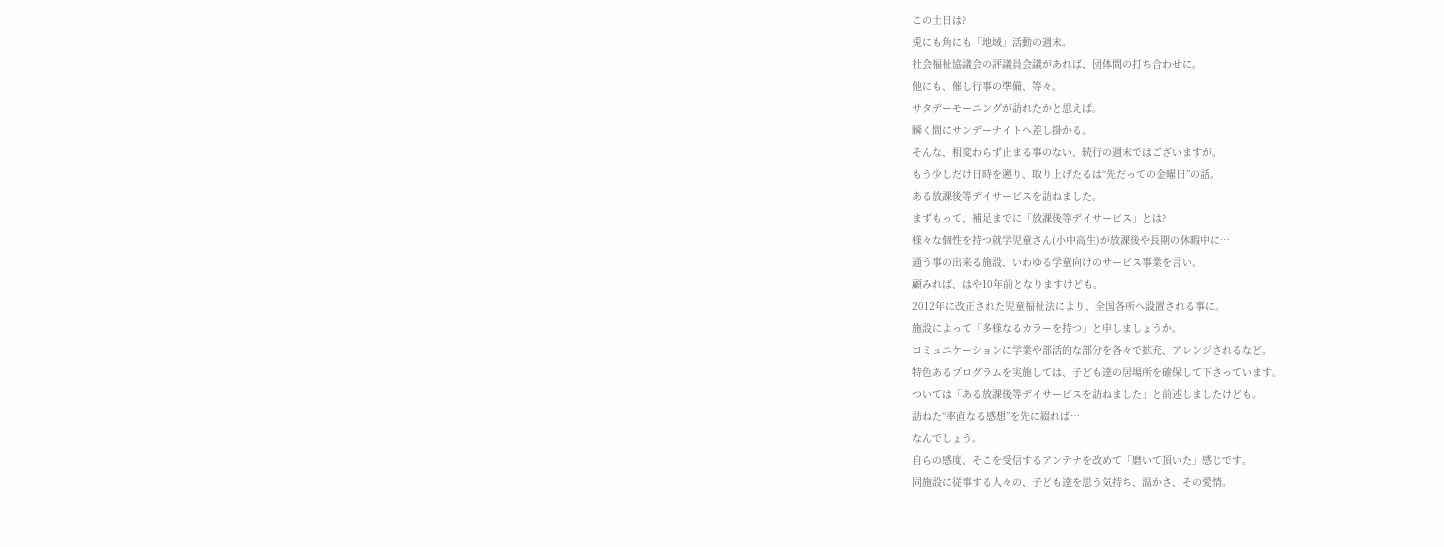この土日は?
兎にも角にも「地域」活動の週末。
社会福祉協議会の評議員会議があれば、団体間の打ち合わせに。
他にも、催し行事の準備、等々。
サタデーモーニングが訪れたかと思えば。
瞬く間にサンデーナイトへ差し掛かる。
そんな、相変わらず止まる事のない、続行の週末ではございますが。
もう少しだけ日時を遡り、取り上げたるは“先だっての金曜日”の話。
ある放課後等デイサービスを訪ねました。
まずもって、補足までに「放課後等デイサービス」とは?
様々な個性を持つ就学児童さん(小中高生)が放課後や長期の休暇中に…
通う事の出来る施設、いわゆる学童向けのサービス事業を言い。
顧みれば、はや10年前となりますけども。
2012年に改正された児童福祉法により、全国各所へ設置される事に。
施設によって「多様なるカラーを持つ」と申しましょうか。
コミュニケーションに学業や部活的な部分を各々で拡充、アレンジされるなど。
特色あるプログラムを実施しては、子ども達の居場所を確保して下さっています。
ついては「ある放課後等デイサービスを訪ねました」と前述しましたけども。
訪ねた“率直なる感想”を先に綴れば…
なんでしょう。
自らの感度、そこを受信するアンテナを改めて「磨いて頂いた」感じです。
同施設に従事する人々の、子ども達を思う気持ち、温かさ、その愛情。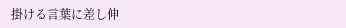掛ける言葉に差し伸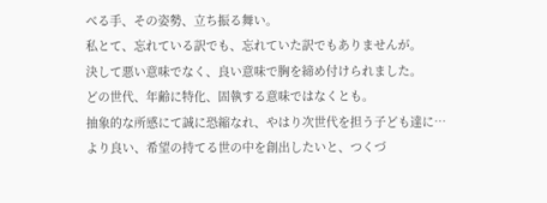べる手、その姿勢、立ち振る舞い。
私とて、忘れている訳でも、忘れていた訳でもありませんが。
決して悪い意味でなく、良い意味で胸を締め付けられました。
どの世代、年齢に特化、固執する意味ではなくとも。
抽象的な所感にて誠に恐縮なれ、やはり次世代を担う子ども達に…
より良い、希望の持てる世の中を創出したいと、つくづ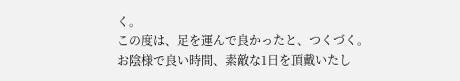く。
この度は、足を運んで良かったと、つくづく。
お陰様で良い時間、素敵な1日を頂戴いたし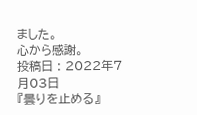ました。
心から感謝。
投稿日 : 2022年7月03日
『曇りを止める』